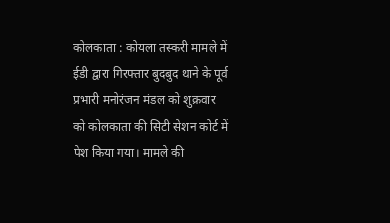कोलकाता : कोयला तस्करी मामले में ईडी द्वारा गिरफ्तार बुदबुद थाने के पूर्व प्रभारी मनोरंजन मंडल को शुक्रवार को कोलकाता की सिटी सेशन कोर्ट में पेश किया गया। मामले की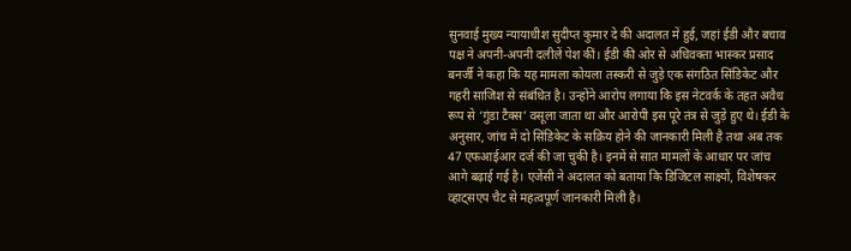सुनवाई मुख्य न्यायाधीश सुदीप्त कुमार दे की अदालत में हुई, जहां ईडी और बचाव पक्ष ने अपनी-अपनी दलीलें पेश कीं। ईडी की ओर से अधिवक्ता भास्कर प्रसाद बनर्जी ने कहा कि यह मामला कोयला तस्करी से जुड़े एक संगठित सिंडिकेट और गहरी साजिश से संबंधित है। उन्होंने आरोप लगाया कि इस नेटवर्क के तहत अवैध रूप से ‘गुंडा टैक्स’ वसूला जाता था और आरोपी इस पूरे तंत्र से जुड़े हुए थे। ईडी के अनुसार, जांच में दो सिंडिकेट के सक्रिय होने की जानकारी मिली है तथा अब तक 47 एफआईआर दर्ज की जा चुकी है। इनमें से सात मामलों के आधार पर जांच आगे बढ़ाई गई है। एजेंसी ने अदालत को बताया कि डिजिटल साक्ष्यों, विशेषकर व्हाट्सएप चैट से महत्वपूर्ण जानकारी मिली है।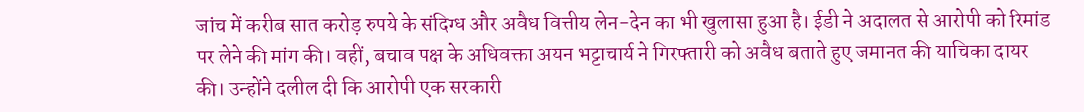जांच में करीब सात करोड़ रुपये के संदिग्ध और अवैध वित्तीय लेन-देन का भी खुलासा हुआ है। ईडी ने अदालत से आरोपी को रिमांड पर लेने की मांग की। वहीं, बचाव पक्ष के अधिवक्ता अयन भट्टाचार्य ने गिरफ्तारी को अवैध बताते हुए जमानत की याचिका दायर की। उन्होंने दलील दी कि आरोपी एक सरकारी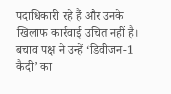पदाधिकारी रहे हैं और उनके खिलाफ कार्रवाई उचित नहीं है। बचाव पक्ष ने उन्हें ‘डिवीजन-1 कैदी’ का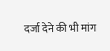दर्जा देने की भी मांग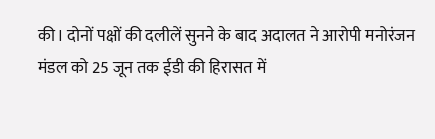की। दोनों पक्षों की दलीलें सुनने के बाद अदालत ने आरोपी मनोरंजन मंडल को 25 जून तक ईडी की हिरासत में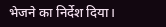भेजने का निर्देश दिया।